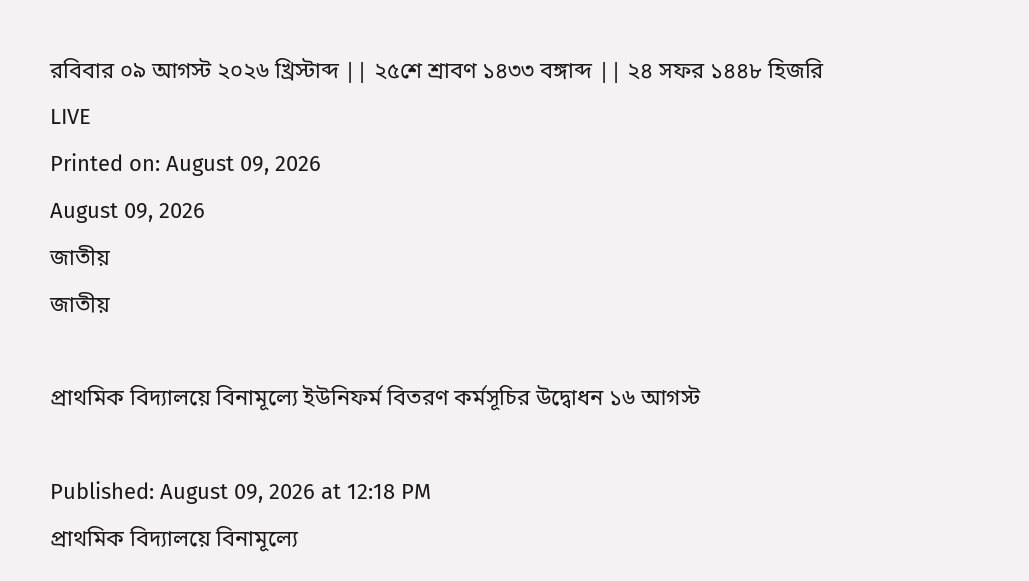রবিবার ০৯ আগস্ট ২০২৬ খ্রিস্টাব্দ || ২৫শে শ্রাবণ ১৪৩৩ বঙ্গাব্দ || ২৪ সফর ১৪৪৮ হিজরি
LIVE
Printed on: August 09, 2026
August 09, 2026
জাতীয়
জাতীয়

প্রাথমিক বিদ্যালয়ে বিনামূল্যে ইউনিফর্ম বিতরণ কর্মসূচির উদ্বোধন ১৬ আগস্ট

Published: August 09, 2026 at 12:18 PM
প্রাথমিক বিদ্যালয়ে বিনামূল্যে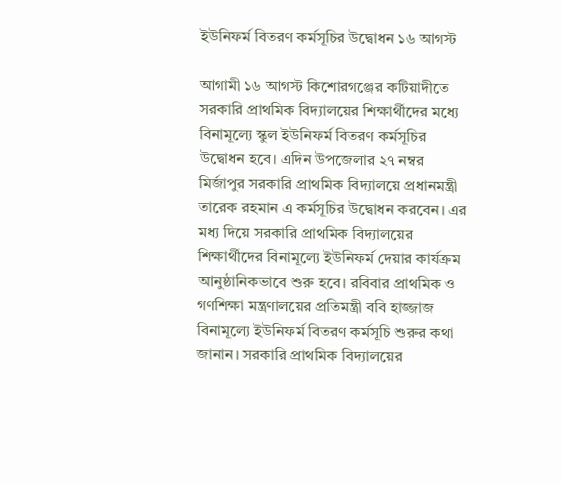ইউনিফর্ম বিতরণ কর্মসূচির উদ্বোধন ১৬ আগস্ট

আগামী ১৬ আগস্ট কিশোরগঞ্জের কটিয়াদীতে সরকারি প্রাথমিক বিদ্যালয়ের শিক্ষার্থীদের মধ্যে বিনামূল্যে স্কুল ইউনিফর্ম বিতরণ কর্মসূচির উদ্বোধন হবে। এদিন উপজেলার ২৭ নম্বর মির্জাপুর সরকারি প্রাথমিক বিদ্যালয়ে প্রধানমন্ত্রী তারেক রহমান এ কর্মসূচির উদ্বোধন করবেন। এর মধ্য দিয়ে সরকারি প্রাথমিক বিদ্যালয়ের শিক্ষার্থীদের বিনামূল্যে ইউনিফর্ম দেয়ার কার্যক্রম আনুষ্ঠানিকভাবে শুরু হবে। রবিবার প্রাথমিক ও গণশিক্ষা মন্ত্রণালয়ের প্রতিমন্ত্রী ববি হাজ্জাজ বিনামূল্যে ইউনিফর্ম বিতরণ কর্মসূচি শুরুর কথা জানান। সরকারি প্রাথমিক বিদ্যালয়ের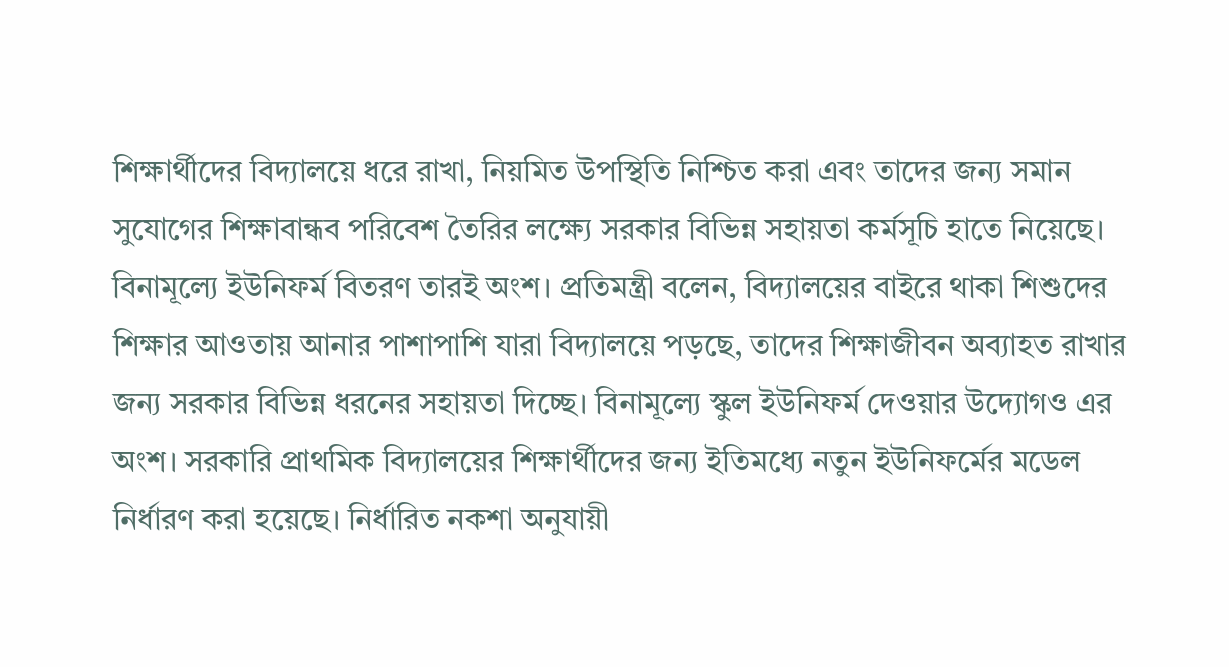শিক্ষার্থীদের বিদ্যালয়ে ধরে রাখা, নিয়মিত উপস্থিতি নিশ্চিত করা এবং তাদের জন্য সমান সুযোগের শিক্ষাবান্ধব পরিবেশ তৈরির লক্ষ্যে সরকার বিভিন্ন সহায়তা কর্মসূচি হাতে নিয়েছে। বিনামূল্যে ইউনিফর্ম বিতরণ তারই অংশ। প্রতিমন্ত্রী বলেন, বিদ্যালয়ের বাইরে থাকা শিশুদের শিক্ষার আওতায় আনার পাশাপাশি যারা বিদ্যালয়ে পড়ছে, তাদের শিক্ষাজীবন অব্যাহত রাখার জন্য সরকার বিভিন্ন ধরনের সহায়তা দিচ্ছে। বিনামূল্যে স্কুল ইউনিফর্ম দেওয়ার উদ্যোগও এর অংশ। সরকারি প্রাথমিক বিদ্যালয়ের শিক্ষার্থীদের জন্য ইতিমধ্যে নতুন ইউনিফর্মের মডেল নির্ধারণ করা হয়েছে। নির্ধারিত নকশা অনুযায়ী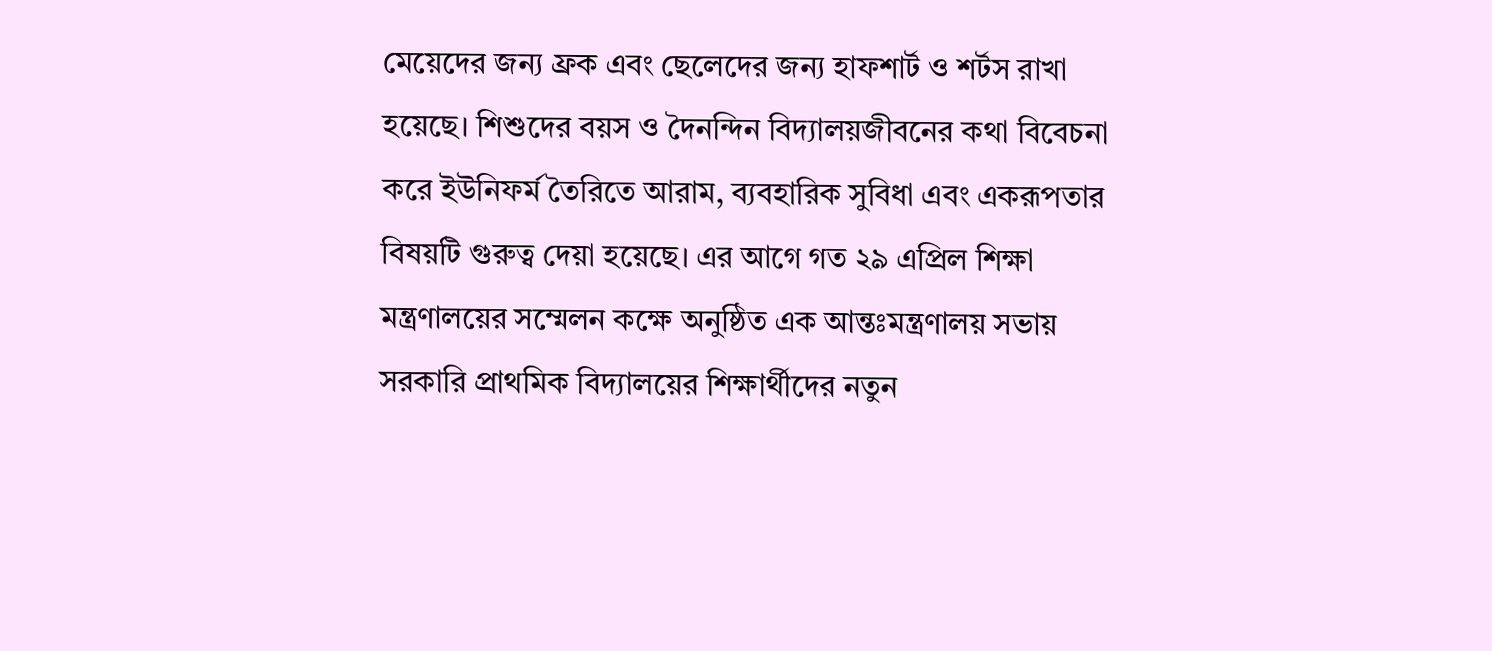মেয়েদের জন্য ফ্রক এবং ছেলেদের জন্য হাফশার্ট ও শর্টস রাখা হয়েছে। শিশুদের বয়স ও দৈনন্দিন বিদ্যালয়জীবনের কথা বিবেচনা করে ইউনিফর্ম তৈরিতে আরাম, ব্যবহারিক সুবিধা এবং একরূপতার বিষয়টি গুরুত্ব দেয়া হয়েছে। এর আগে গত ২৯ এপ্রিল শিক্ষা মন্ত্রণালয়ের সম্মেলন কক্ষে অনুষ্ঠিত এক আন্তঃমন্ত্রণালয় সভায় সরকারি প্রাথমিক বিদ্যালয়ের শিক্ষার্থীদের নতুন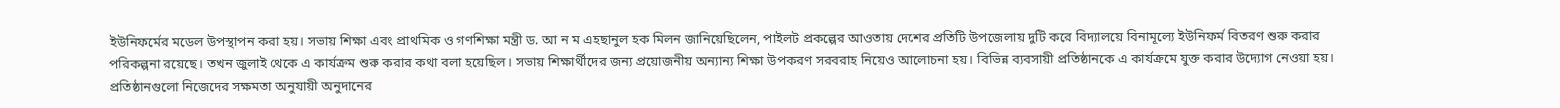ইউনিফর্মের মডেল উপস্থাপন করা হয়। সভায় শিক্ষা এবং প্রাথমিক ও গণশিক্ষা মন্ত্রী ড. আ ন ম এহছানুল হক মিলন জানিয়েছিলেন, পাইলট প্রকল্পের আওতায় দেশের প্রতিটি উপজেলায় দুটি করে বিদ্যালয়ে বিনামূল্যে ইউনিফর্ম বিতরণ শুরু করার পরিকল্পনা রয়েছে। তখন জুলাই থেকে এ কার্যক্রম শুরু করার কথা বলা হয়েছিল। সভায় শিক্ষার্থীদের জন্য প্রয়োজনীয় অন্যান্য শিক্ষা উপকরণ সরবরাহ নিয়েও আলোচনা হয়। বিভিন্ন ব্যবসায়ী প্রতিষ্ঠানকে এ কার্যক্রমে যুক্ত করার উদ্যোগ নেওয়া হয়। প্রতিষ্ঠানগুলো নিজেদের সক্ষমতা অনুযায়ী অনুদানের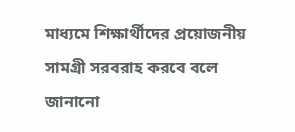মাধ্যমে শিক্ষার্থীদের প্রয়োজনীয় সামগ্রী সরবরাহ করবে বলে জানানো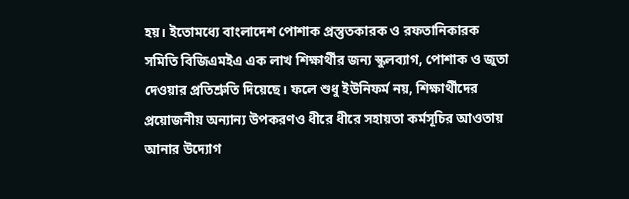হয়। ইতোমধ্যে বাংলাদেশ পোশাক প্রস্তুতকারক ও রফতানিকারক সমিতি বিজিএমইএ এক লাখ শিক্ষার্থীর জন্য স্কুলব্যাগ, পোশাক ও জুতা দেওয়ার প্রতিশ্রুতি দিয়েছে। ফলে শুধু ইউনিফর্ম নয়, শিক্ষার্থীদের প্রয়োজনীয় অন্যান্য উপকরণও ধীরে ধীরে সহায়তা কর্মসূচির আওতায় আনার উদ্যোগ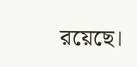রয়েছে।